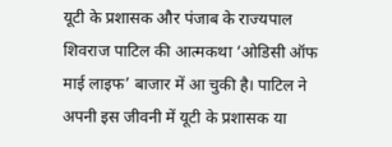यूटी के प्रशासक और पंजाब के राज्यपाल शिवराज पाटिल की आत्मकथा ‘ओडिसी ऑफ माई लाइफ’ बाजार में आ चुकी है। पाटिल ने अपनी इस जीवनी में यूटी के प्रशासक या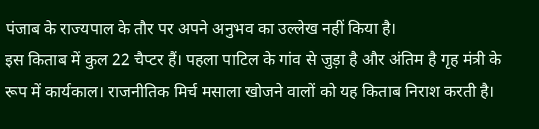पंजाब के राज्यपाल के तौर पर अपने अनुभव का उल्लेख नहीं किया है।
इस किताब में कुल 22 चैप्टर हैं। पहला पाटिल के गांव से जुड़ा है और अंतिम है गृह मंत्री के रूप में कार्यकाल। राजनीतिक मिर्च मसाला खोजने वालों को यह किताब निराश करती है।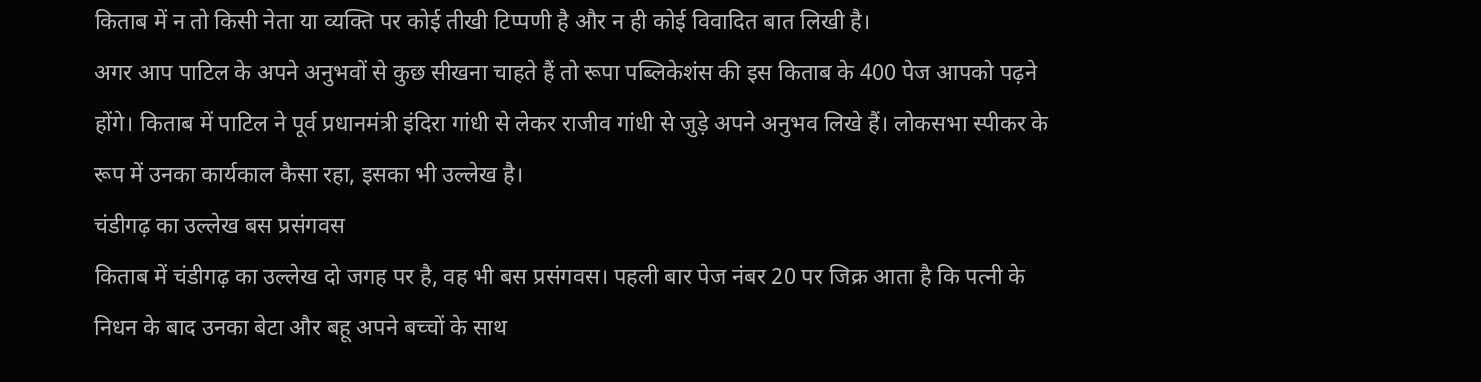किताब में न तो किसी नेता या व्यक्ति पर कोई तीखी टिप्पणी है और न ही कोई विवादित बात लिखी है।
अगर आप पाटिल के अपने अनुभवों से कुछ सीखना चाहते हैं तो रूपा पब्लिकेशंस की इस किताब के 400 पेज आपको पढ़ने होंगे। किताब में पाटिल ने पूर्व प्रधानमंत्री इंदिरा गांधी से लेकर राजीव गांधी से जुड़े अपने अनुभव लिखे हैं। लोकसभा स्पीकर के रूप में उनका कार्यकाल कैसा रहा, इसका भी उल्लेख है।
चंडीगढ़ का उल्लेख बस प्रसंगवस
किताब में चंडीगढ़ का उल्लेख दो जगह पर है, वह भी बस प्रसंगवस। पहली बार पेज नंबर 20 पर जिक्र आता है कि पत्नी के निधन के बाद उनका बेटा और बहू अपने बच्चों के साथ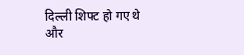दिल्ली शिफ्ट हो गए थे और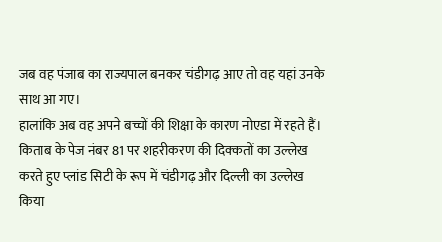जब वह पंजाब का राज्यपाल बनकर चंडीगढ़ आए तो वह यहां उनके साथ आ गए।
हालांकि अब वह अपने बच्चों की शिक्षा के कारण नोएडा में रहते हैं। किताब के पेज नंबर 81 पर शहरीकरण की दिक्कतों का उल्लेख करते हुए प्लांड सिटी के रूप में चंडीगढ़ और दिल्ली का उल्लेख किया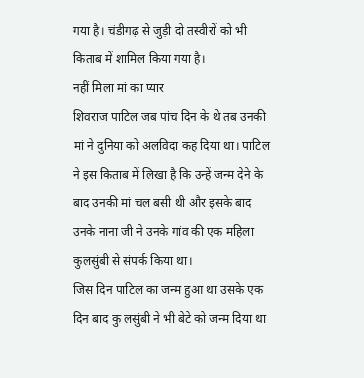गया है। चंडीगढ़ से जुड़ी दो तस्वीरों को भी किताब में शामिल किया गया है।
नहीं मिला मां का प्यार
शिवराज पाटिल जब पांच दिन के थे तब उनकी मां ने दुनिया को अलविदा कह दिया था। पाटिल ने इस किताब में लिखा है कि उन्हें जन्म देने के बाद उनकी मां चल बसी थी और इसके बाद उनके नाना जी ने उनके गांव की एक महिला कुलसुंबी से संपर्क किया था।
जिस दिन पाटिल का जन्म हुआ था उसके एक दिन बाद कु लसुंबी ने भी बेटे को जन्म दिया था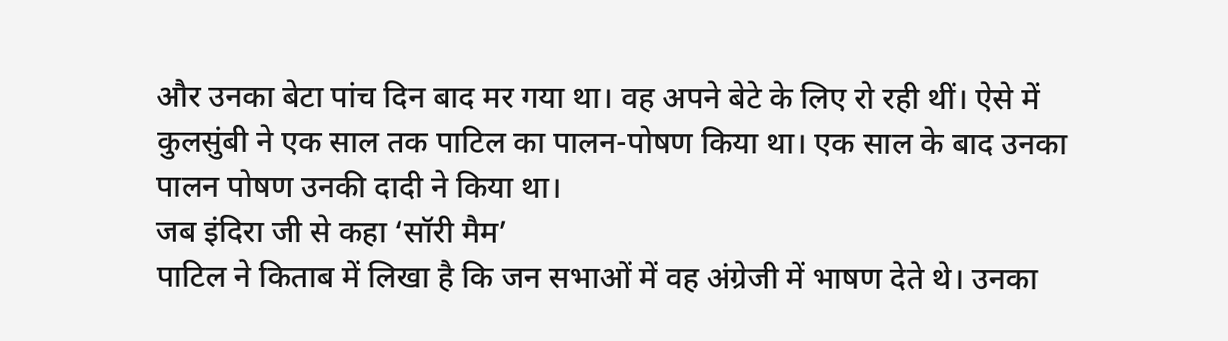और उनका बेटा पांच दिन बाद मर गया था। वह अपने बेटे के लिए रो रही थीं। ऐसे में कुलसुंबी ने एक साल तक पाटिल का पालन-पोषण किया था। एक साल के बाद उनका पालन पोषण उनकी दादी ने किया था।
जब इंदिरा जी से कहा ‘सॉरी मैम’
पाटिल ने किताब में लिखा है कि जन सभाओं में वह अंग्रेजी में भाषण देते थे। उनका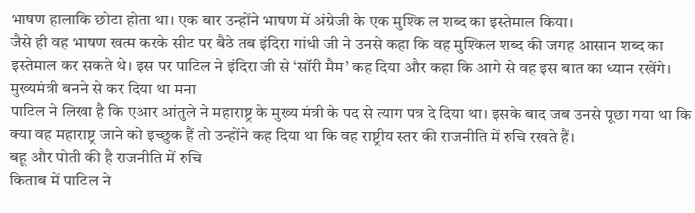भाषण हालाकि छोटा होता था। एक बार उन्होंने भाषण में अंग्रेजी के एक मुश्कि ल शब्द का इस्तेमाल किया।
जैसे ही वह भाषण खत्म करके सीट पर बैठे तब इंदिरा गांधी जी ने उनसे कहा कि वह मुश्किल शब्द की जगह आसान शब्द का इस्तेमाल कर सकते थे। इस पर पाटिल ने इंदिरा जी से ‘सॉरी मैम’ कह दिया और कहा कि आगे से वह इस बात का ध्यान रखेंगे।
मुख्यमंत्री बनने से कर दिया था मना
पाटिल ने लिखा है कि एआर आंतुले ने महाराष्ट्र के मुख्य मंत्री के पद से त्याग पत्र दे दिया था। इसके बाद जब उनसे पूछा गया था कि क्या वह महाराष्ट्र जाने को इच्छुक हैं तो उन्होंने कह दिया था कि वह राष्ट्रीय स्तर की राजनीति में रुचि रखते हैं।
बहू और पोती की है राजनीति में रुचि
किताब में पाटिल ने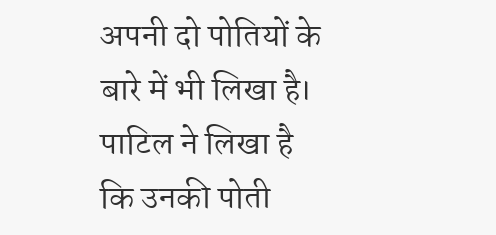अपनी दो पोतियों के बारे में भी लिखा है। पाटिल ने लिखा है कि उनकी पोती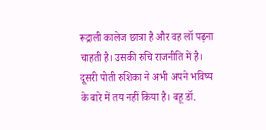रूद्राली कालेज छात्रा है और वह लॉ पढ़ना चाहती है। उसकी रुचि राजनीति में है। दूसरी पोती रुशिका ने अभी अपने भविष्य के बारे में तय नहीं किया है। बहू डॉ.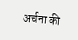अर्चना की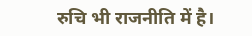रुचि भी राजनीति में है।